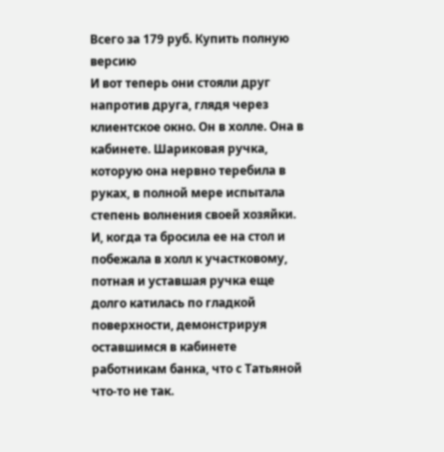Всего за 179 руб. Купить полную версию
И вот теперь они стояли друг напротив друга, глядя через клиентское окно. Он в холле. Она в кабинете. Шариковая ручка, которую она нервно теребила в руках, в полной мере испытала степень волнения своей хозяйки. И, когда та бросила ее на стол и побежала в холл к участковому, потная и уставшая ручка еще долго катилась по гладкой поверхности, демонстрируя оставшимся в кабинете работникам банка, что с Татьяной что-то не так.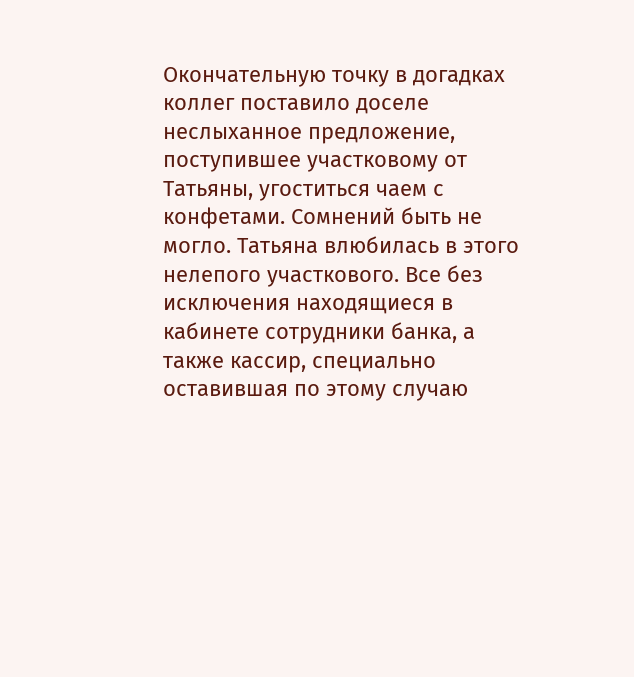Окончательную точку в догадках коллег поставило доселе неслыханное предложение, поступившее участковому от Татьяны, угоститься чаем с конфетами. Сомнений быть не могло. Татьяна влюбилась в этого нелепого участкового. Все без исключения находящиеся в кабинете сотрудники банка, а также кассир, специально оставившая по этому случаю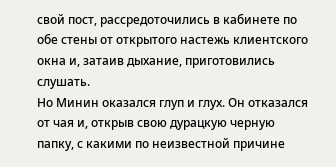свой пост, рассредоточились в кабинете по обе стены от открытого настежь клиентского окна и, затаив дыхание, приготовились слушать.
Но Минин оказался глуп и глух. Он отказался от чая и, открыв свою дурацкую черную папку, с какими по неизвестной причине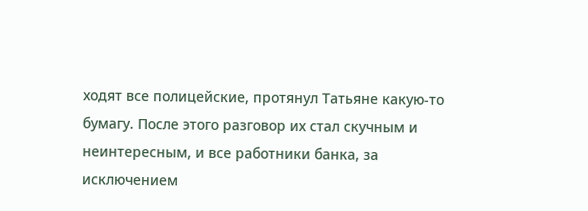ходят все полицейские, протянул Татьяне какую-то бумагу. После этого разговор их стал скучным и неинтересным, и все работники банка, за исключением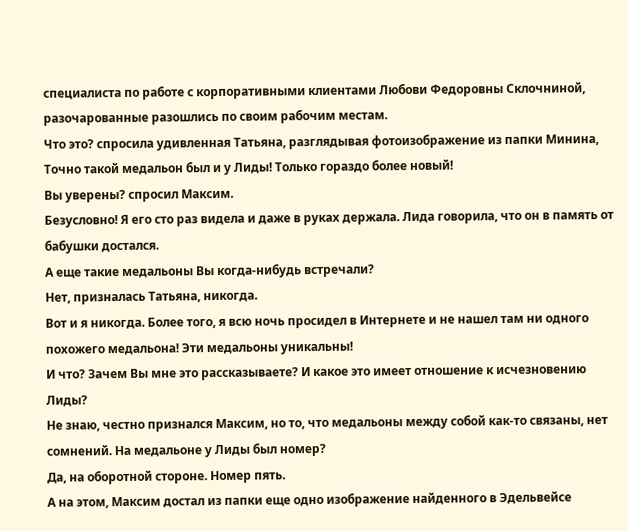специалиста по работе с корпоративными клиентами Любови Федоровны Склочниной, разочарованные разошлись по своим рабочим местам.
Что это? спросила удивленная Татьяна, разглядывая фотоизображение из папки Минина, Точно такой медальон был и у Лиды! Только гораздо более новый!
Вы уверены? спросил Максим.
Безусловно! Я его сто раз видела и даже в руках держала. Лида говорила, что он в память от бабушки достался.
А еще такие медальоны Вы когда-нибудь встречали?
Нет, призналась Татьяна, никогда.
Вот и я никогда. Более того, я всю ночь просидел в Интернете и не нашел там ни одного похожего медальона! Эти медальоны уникальны!
И что? Зачем Вы мне это рассказываете? И какое это имеет отношение к исчезновению Лиды?
Не знаю, честно признался Максим, но то, что медальоны между собой как-то связаны, нет сомнений. На медальоне у Лиды был номер?
Да, на оборотной стороне. Номер пять.
А на этом, Максим достал из папки еще одно изображение найденного в Эдельвейсе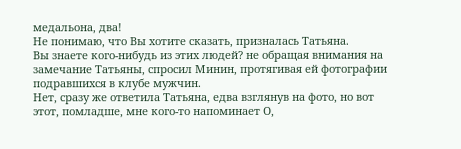медальона, два!
Не понимаю, что Вы хотите сказать, призналась Татьяна.
Вы знаете кого-нибудь из этих людей? не обращая внимания на замечание Татьяны, спросил Минин, протягивая ей фотографии подравшихся в клубе мужчин.
Нет, сразу же ответила Татьяна, едва взглянув на фото, но вот этот, помладше, мне кого-то напоминает О,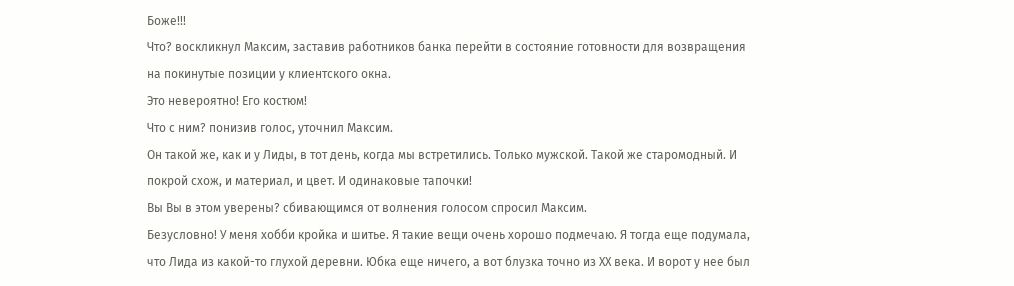Боже!!!
Что? воскликнул Максим, заставив работников банка перейти в состояние готовности для возвращения на покинутые позиции у клиентского окна.
Это невероятно! Его костюм!
Что с ним? понизив голос, уточнил Максим.
Он такой же, как и у Лиды, в тот день, когда мы встретились. Только мужской. Такой же старомодный. И покрой схож, и материал, и цвет. И одинаковые тапочки!
Вы Вы в этом уверены? сбивающимся от волнения голосом спросил Максим.
Безусловно! У меня хобби кройка и шитье. Я такие вещи очень хорошо подмечаю. Я тогда еще подумала, что Лида из какой-то глухой деревни. Юбка еще ничего, а вот блузка точно из ХХ века. И ворот у нее был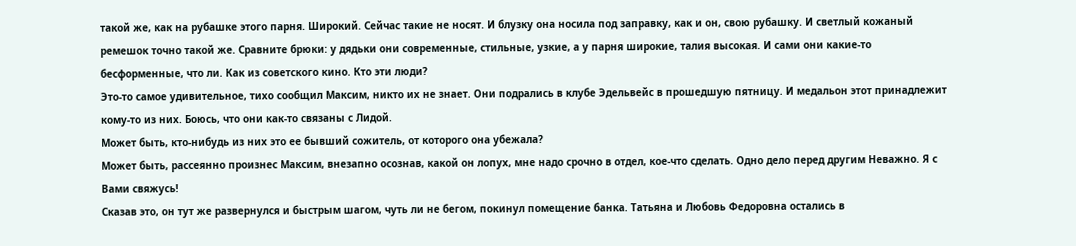такой же, как на рубашке этого парня. Широкий. Сейчас такие не носят. И блузку она носила под заправку, как и он, свою рубашку. И светлый кожаный ремешок точно такой же. Сравните брюки: у дядьки они современные, стильные, узкие, а у парня широкие, талия высокая. И сами они какие-то бесформенные, что ли. Как из советского кино. Кто эти люди?
Это-то самое удивительное, тихо сообщил Максим, никто их не знает. Они подрались в клубе Эдельвейс в прошедшую пятницу. И медальон этот принадлежит кому-то из них. Боюсь, что они как-то связаны с Лидой.
Может быть, кто-нибудь из них это ее бывший сожитель, от которого она убежала?
Может быть, рассеянно произнес Максим, внезапно осознав, какой он лопух, мне надо срочно в отдел, кое-что сделать. Одно дело перед другим Неважно. Я с Вами свяжусь!
Сказав это, он тут же развернулся и быстрым шагом, чуть ли не бегом, покинул помещение банка. Татьяна и Любовь Федоровна остались в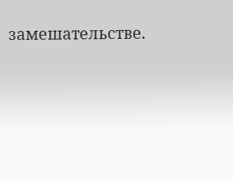замешательстве.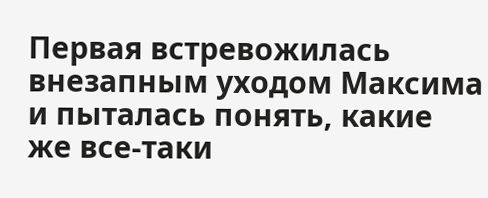Первая встревожилась внезапным уходом Максима и пыталась понять, какие же все-таки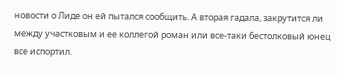новости о Лиде он ей пытался сообщить. А вторая гадала, закрутится ли между участковым и ее коллегой роман или все-таки бестолковый юнец все испортил.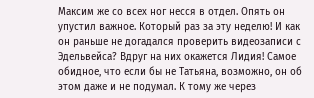Максим же со всех ног несся в отдел. Опять он упустил важное. Который раз за эту неделю! И как он раньше не догадался проверить видеозаписи с Эдельвейса? Вдруг на них окажется Лидия! Самое обидное, что если бы не Татьяна, возможно, он об этом даже и не подумал. К тому же через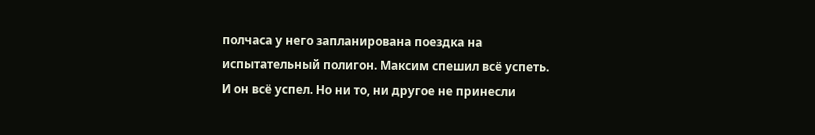полчаса у него запланирована поездка на испытательный полигон. Максим спешил всё успеть.
И он всё успел. Но ни то, ни другое не принесли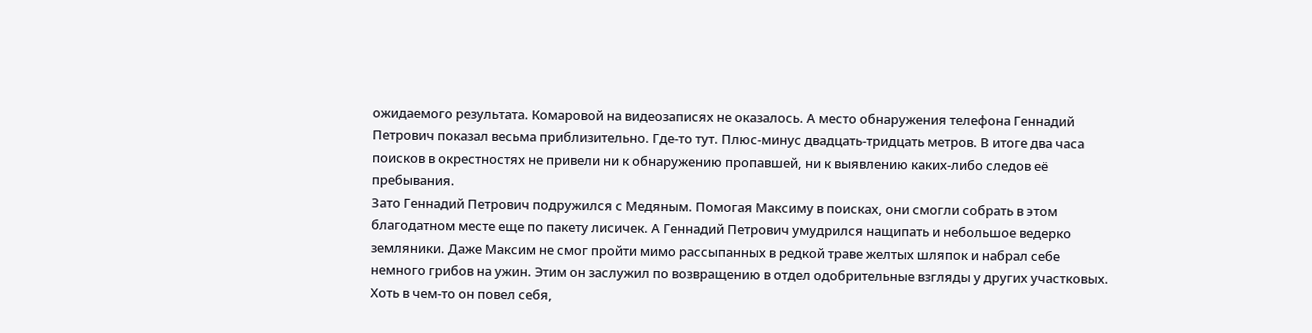ожидаемого результата. Комаровой на видеозаписях не оказалось. А место обнаружения телефона Геннадий Петрович показал весьма приблизительно. Где-то тут. Плюс-минус двадцать-тридцать метров. В итоге два часа поисков в окрестностях не привели ни к обнаружению пропавшей, ни к выявлению каких-либо следов её пребывания.
Зато Геннадий Петрович подружился с Медяным. Помогая Максиму в поисках, они смогли собрать в этом благодатном месте еще по пакету лисичек. А Геннадий Петрович умудрился нащипать и небольшое ведерко земляники. Даже Максим не смог пройти мимо рассыпанных в редкой траве желтых шляпок и набрал себе немного грибов на ужин. Этим он заслужил по возвращению в отдел одобрительные взгляды у других участковых. Хоть в чем-то он повел себя,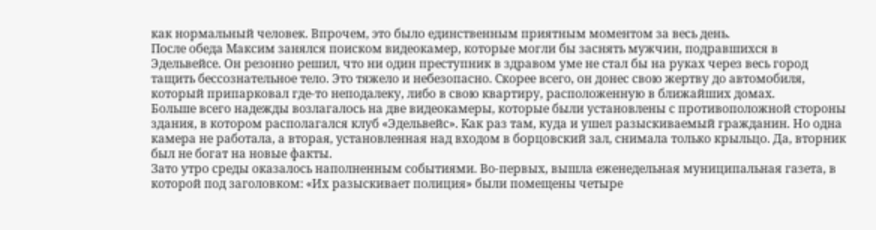как нормальный человек. Впрочем, это было единственным приятным моментом за весь день.
После обеда Максим занялся поиском видеокамер, которые могли бы заснять мужчин, подравшихся в Эдельвейсе. Он резонно решил, что ни один преступник в здравом уме не стал бы на руках через весь город тащить бессознательное тело. Это тяжело и небезопасно. Скорее всего, он донес свою жертву до автомобиля, который припарковал где-то неподалеку, либо в свою квартиру, расположенную в ближайших домах.
Больше всего надежды возлагалось на две видеокамеры, которые были установлены с противоположной стороны здания, в котором располагался клуб «Эдельвейс». Как раз там, куда и ушел разыскиваемый гражданин. Но одна камера не работала, а вторая, установленная над входом в борцовский зал, снимала только крыльцо. Да, вторник был не богат на новые факты.
Зато утро среды оказалось наполненным событиями. Во-первых, вышла еженедельная муниципальная газета, в которой под заголовком: «Их разыскивает полиция» были помещены четыре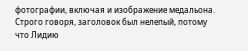фотографии, включая и изображение медальона. Строго говоря, заголовок был нелепый, потому что Лидию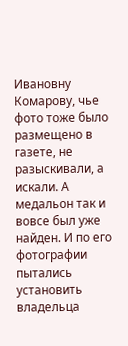Ивановну Комарову, чье фото тоже было размещено в газете, не разыскивали, а искали. А медальон так и вовсе был уже найден. И по его фотографии пытались установить владельца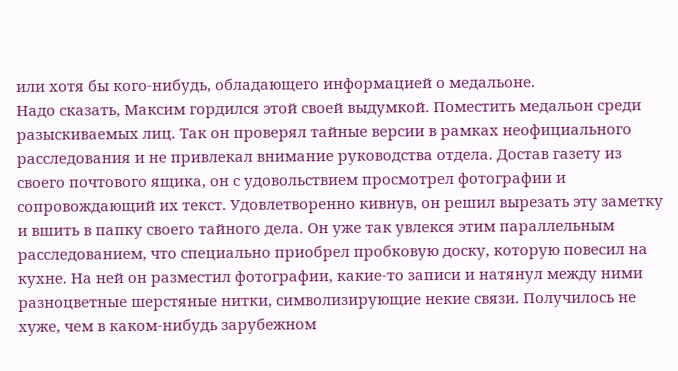или хотя бы кого-нибудь, обладающего информацией о медальоне.
Надо сказать, Максим гордился этой своей выдумкой. Поместить медальон среди разыскиваемых лиц. Так он проверял тайные версии в рамках неофициального расследования и не привлекал внимание руководства отдела. Достав газету из своего почтового ящика, он с удовольствием просмотрел фотографии и сопровождающий их текст. Удовлетворенно кивнув, он решил вырезать эту заметку и вшить в папку своего тайного дела. Он уже так увлекся этим параллельным расследованием, что специально приобрел пробковую доску, которую повесил на кухне. На ней он разместил фотографии, какие-то записи и натянул между ними разноцветные шерстяные нитки, символизирующие некие связи. Получилось не хуже, чем в каком-нибудь зарубежном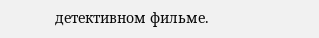детективном фильме.